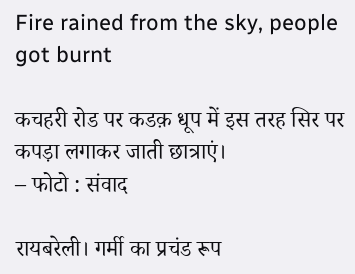Fire rained from the sky, people got burnt

कचहरी रोड पर कडक़ धूप में इस तरह सिर पर कपड़ा लगाकर जाती छात्राएं।
– फोटो : संवाद

रायबरेली। गर्मी का प्रचंड रूप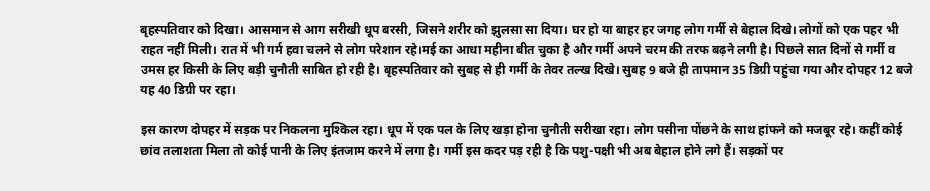बृहस्पतिवार को दिखा। आसमान से आग सरीखी धूप बरसी, जिसने शरीर को झुलसा सा दिया। घर हो या बाहर हर जगह लोग गर्मी से बेहाल दिखे। लोगों को एक पहर भी राहत नहीं मिली। रात में भी गर्म हवा चलने से लोग परेशान रहे।मई का आधा महीना बीत चुका है और गर्मी अपने चरम की तरफ बढ़ने लगी है। पिछले सात दिनों से गर्मी व उमस हर किसी के लिए बड़ी चुनौती साबित हो रही है। बृहस्पतिवार को सुबह से ही गर्मी के तेवर तल्ख दिखे। सुबह 9 बजे ही तापमान 35 डिग्री पहुंचा गया और दोपहर 12 बजे यह 40 डिग्री पर रहा।

इस कारण दोपहर में सड़क पर निकलना मुश्किल रहा। धूप में एक पल के लिए खड़ा होना चुनौती सरीखा रहा। लोग पसीना पोंछने के साथ हांफने को मजबूर रहे। कहीं कोई छांव तलाशता मिला तो कोई पानी के लिए इंतजाम करने में लगा है। गर्मी इस कदर पड़ रही है कि पशु-पक्षी भी अब बेहाल होने लगे हैं। सड़कों पर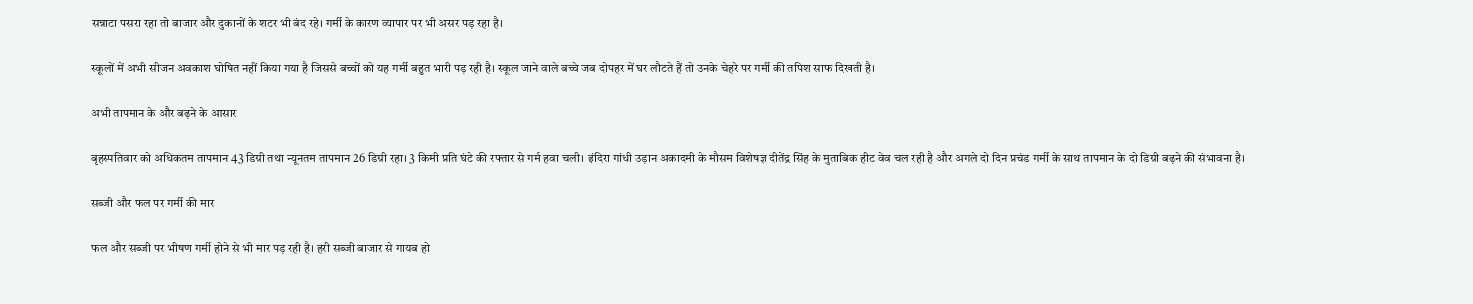सन्नाटा पसरा रहा तो बाजार और दुकानों के शटर भी बंद रहे। गर्मी के कारण व्यापार पर भी असर पड़ रहा है।

स्कूलों में अभी सीजन अवकाश घोषित नहीं किया गया है जिससे बच्चों को यह गर्मी बहुत भारी पड़ रही है। स्कूल जाने वाले बच्चे जब दोपहर में घर लौटते हैं तो उनके चेहरे पर गर्मी की तपिश साफ दिखती है।

अभी तापमान के और बढ़ने के आसार

बृहस्पतिवार को अधिकतम तापमान 43 डिग्री तथा न्यूनतम तापमान 26 डिग्री रहा। 3 किमी प्रति घंटे की रफ्तार से गर्म हवा चली। इंदिरा गांधी उड़ान अकादमी के मौसम विशेषज्ञ दीतेंद्र सिंह के मुताबिक हीट वेव चल रही है और अगले दो दिन प्रचंड गर्मी के साथ तापमान के दो डिग्री बढ़ने की संभावना है।

सब्जी और फल पर गर्मी की मार

फल और सब्जी पर भीषण गर्मी होने से भी मार पड़ रही है। हरी सब्जी बाजार से गायब हो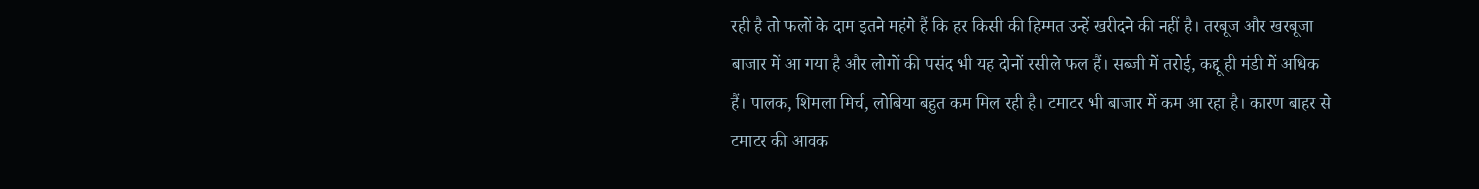रही है तो फलों के दाम इतने महंगे हैं कि हर किसी की हिम्मत उन्हें खरीदने की नहीं है। तरबूज और खरबूजा बाजार में आ गया है और लोगों की पसंद भी यह दोनों रसीले फल हैं। सब्जी में तरोई, कद्दू ही मंडी में अधिक हैं। पालक, शिमला मिर्च, लोबिया बहुत कम मिल रही है। टमाटर भी बाजार में कम आ रहा है। कारण बाहर से टमाटर की आवक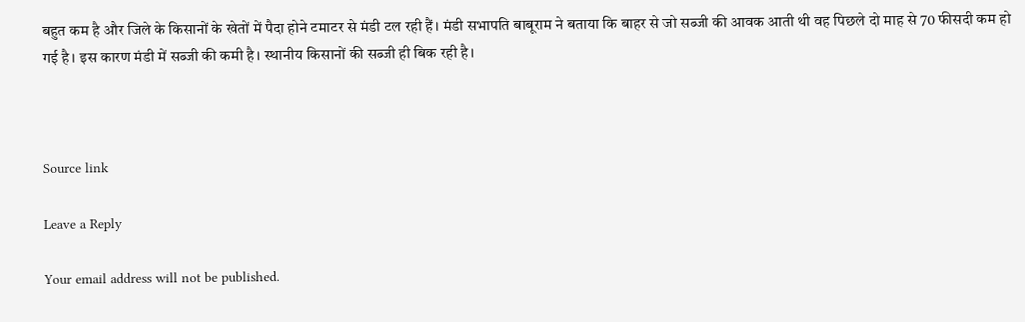बहुत कम है और जिले के किसानों के खेतों में पैदा होने टमाटर से मंडी टल रही हैं। मंडी सभापति बाबूराम ने बताया कि बाहर से जो सब्जी की आवक आती थी वह पिछले दो माह से 70 फीसदी कम हो गई है। इस कारण मंडी में सब्जी की कमी है। स्थानीय किसानों की सब्जी ही बिक रही है।



Source link

Leave a Reply

Your email address will not be published.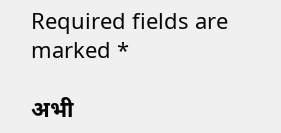Required fields are marked *

अभी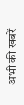अभी की खबरें